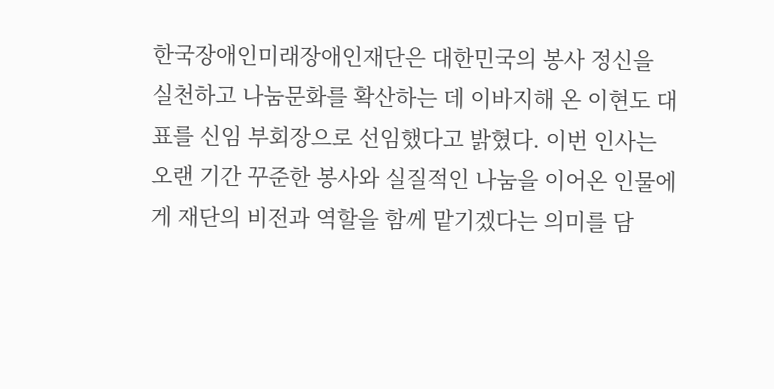한국장애인미래장애인재단은 대한민국의 봉사 정신을 실천하고 나눔문화를 확산하는 데 이바지해 온 이현도 대표를 신임 부회장으로 선임했다고 밝혔다. 이번 인사는 오랜 기간 꾸준한 봉사와 실질적인 나눔을 이어온 인물에게 재단의 비전과 역할을 함께 맡기겠다는 의미를 담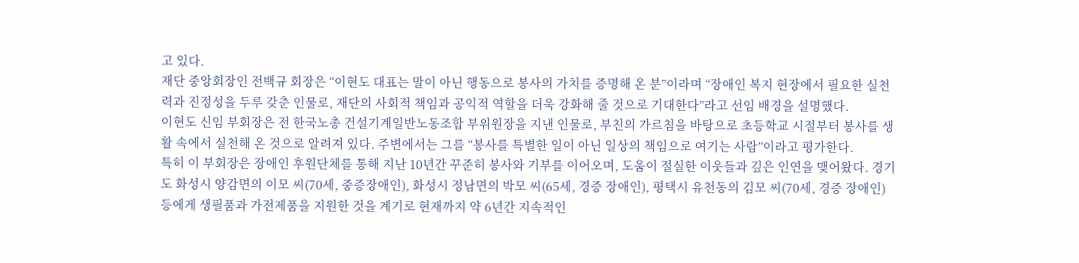고 있다.
재단 중앙회장인 전백규 회장은 “이현도 대표는 말이 아닌 행동으로 봉사의 가치를 증명해 온 분”이라며 “장애인 복지 현장에서 필요한 실천력과 진정성을 두루 갖춘 인물로, 재단의 사회적 책임과 공익적 역할을 더욱 강화해 줄 것으로 기대한다”라고 선임 배경을 설명했다.
이현도 신임 부회장은 전 한국노총 건설기계일반노동조합 부위원장을 지낸 인물로, 부친의 가르침을 바탕으로 초등학교 시절부터 봉사를 생활 속에서 실천해 온 것으로 알려져 있다. 주변에서는 그를 “봉사를 특별한 일이 아닌 일상의 책임으로 여기는 사람”이라고 평가한다.
특히 이 부회장은 장애인 후원단체를 통해 지난 10년간 꾸준히 봉사와 기부를 이어오며, 도움이 절실한 이웃들과 깊은 인연을 맺어왔다. 경기도 화성시 양감면의 이모 씨(70세, 중증장애인), 화성시 정남면의 박모 씨(65세, 경증 장애인), 평택시 유천동의 김모 씨(70세, 경증 장애인) 등에게 생필품과 가전제품을 지원한 것을 계기로 현재까지 약 6년간 지속적인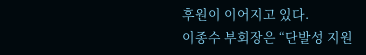후원이 이어지고 있다.
이종수 부회장은 “단발성 지원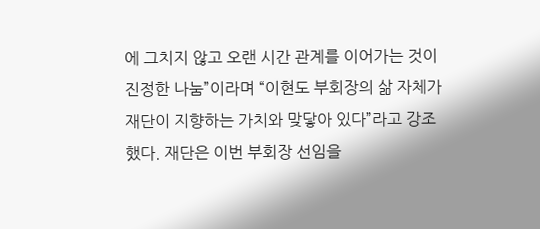에 그치지 않고 오랜 시간 관계를 이어가는 것이 진정한 나눔”이라며 “이현도 부회장의 삶 자체가 재단이 지향하는 가치와 맞닿아 있다”라고 강조했다. 재단은 이번 부회장 선임을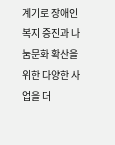계기로 장애인 복지 증진과 나눔문화 확산을 위한 다양한 사업을 더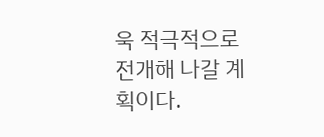욱 적극적으로 전개해 나갈 계획이다.